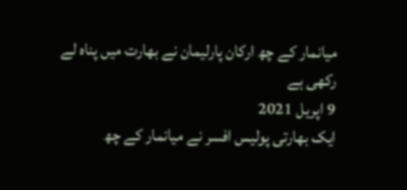میانمار کے چھ ارکان پارلیمان نے بھارت میں پناہ لے رکھی ہے
9 اپریل 2021
ایک بھارتی پولیس افسر نے میانمار کے چھ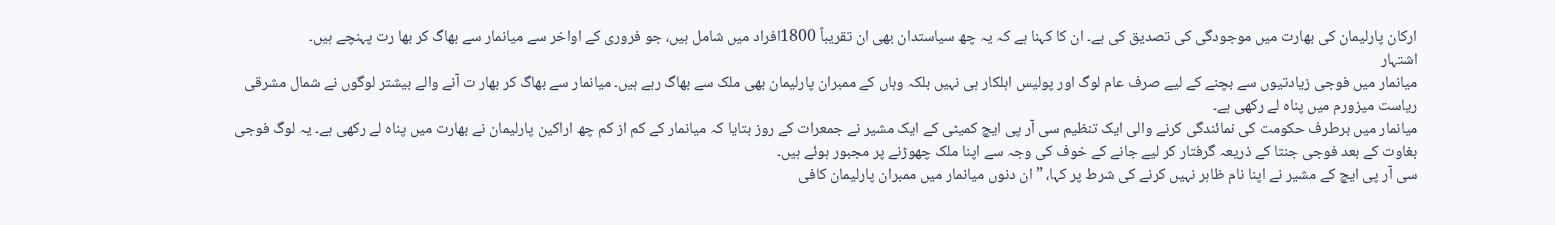ارکان پارلیمان کی بھارت میں موجودگی کی تصدیق کی ہے۔ ان کا کہنا ہے کہ یہ چھ سیاستدان بھی ان تقریباً 1800افراد میں شامل ہیں، جو فروری کے اواخر سے میانمار سے بھاگ کر بھا رت پہنچے ہیں۔
اشتہار
میانمار میں فوجی زیادتیوں سے بچنے کے لیے صرف عام لوگ اور پولیس اہلکار ہی نہیں بلکہ وہاں کے ممبران پارلیمان بھی ملک سے بھاگ رہے ہیں۔ میانمار سے بھاگ کر بھار ت آنے والے بیشتر لوگوں نے شمال مشرقی ریاست میزورم میں پناہ لے رکھی ہے۔
میانمار میں برطرف حکومت کی نمائندگی کرنے والی ایک تنظیم سی آر پی ایچ کمیٹی کے ایک مشیر نے جمعرات کے روز بتایا کہ میانمار کے کم از کم چھ اراکین پارلیمان نے بھارت میں پناہ لے رکھی ہے۔ یہ لوگ فوجی بغاوت کے بعد فوجی جنتا کے ذریعہ گرفتار کر لیے جانے کے خوف کی وجہ سے اپنا ملک چھوڑنے پر مجبور ہوئے ہیں۔
سی آر پی ایچ کے مشیر نے اپنا نام ظاہر نہیں کرنے کی شرط پر کہا، ”ان دنوں میانمار میں ممبران پارلیمان کافی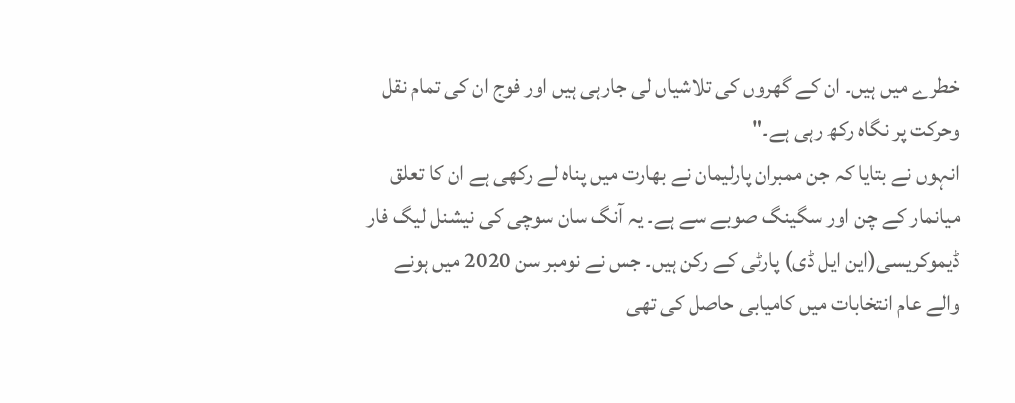خطرے میں ہیں۔ ان کے گھروں کی تلاشیاں لی جارہی ہیں اور فوج ان کی تمام نقل وحرکت پر نگاہ رکھ رہی ہے۔"
انہوں نے بتایا کہ جن ممبران پارلیمان نے بھارت میں پناہ لے رکھی ہے ان کا تعلق میانمار کے چن اور سگینگ صوبے سے ہے۔ یہ آنگ سان سوچی کی نیشنل لیگ فار ڈیموکریسی(این ایل ڈی) پارٹی کے رکن ہیں۔ جس نے نومبر سن 2020 میں ہونے والے عام انتخابات میں کامیابی حاصل کی تھی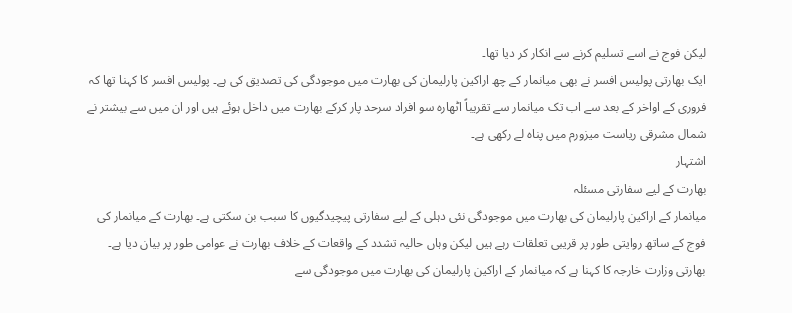لیکن فوج نے اسے تسلیم کرنے سے انکار کر دیا تھا۔
ایک بھارتی پولیس افسر نے بھی میانمار کے چھ اراکین پارلیمان کی بھارت میں موجودگی کی تصدیق کی ہے۔ پولیس افسر کا کہنا تھا کہ فروری کے اواخر کے بعد سے اب تک میانمار سے تقریباً اٹھارہ سو افراد سرحد پار کرکے بھارت میں داخل ہوئے ہیں اور ان میں سے بیشتر نے شمال مشرقی ریاست میزورم میں پناہ لے رکھی ہے۔
اشتہار
بھارت کے لیے سفارتی مسئلہ
میانمار کے اراکین پارلیمان کی بھارت میں موجودگی نئی دہلی کے لیے سفارتی پیچیدگیوں کا سبب بن سکتی ہے۔ بھارت کے میانمار کی فوج کے ساتھ روایتی طور پر قریبی تعلقات رہے ہیں لیکن وہاں حالیہ تشدد کے واقعات کے خلاف بھارت نے عوامی طور پر بیان دیا ہے۔
بھارتی وزارت خارجہ کا کہنا ہے کہ میانمار کے اراکین پارلیمان کی بھارت میں موجودگی سے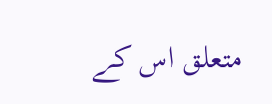متعلق اس کے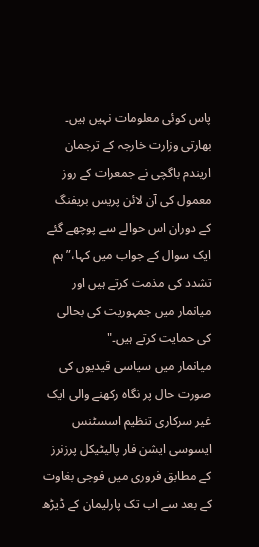پاس کوئی معلومات نہیں ہیں۔
بھارتی وزارت خارجہ کے ترجمان اریندم باگچی نے جمعرات کے روز معمول کی آن لائن پریس بریفنگ کے دوران اس حوالے سے پوچھے گئے ایک سوال کے جواب میں کہا،”ہم تشدد کی مذمت کرتے ہیں اور میانمار میں جمہوریت کی بحالی کی حمایت کرتے ہیں۔"
میانمار میں سیاسی قیدیوں کی صورت حال پر نگاہ رکھنے والی ایک غیر سرکاری تنظیم اسسٹنس ایسوسی ایشن فار پالیٹیکل پرزنرز کے مطابق فروری میں فوجی بغاوت کے بعد سے اب تک پارلیمان کے ڈیڑھ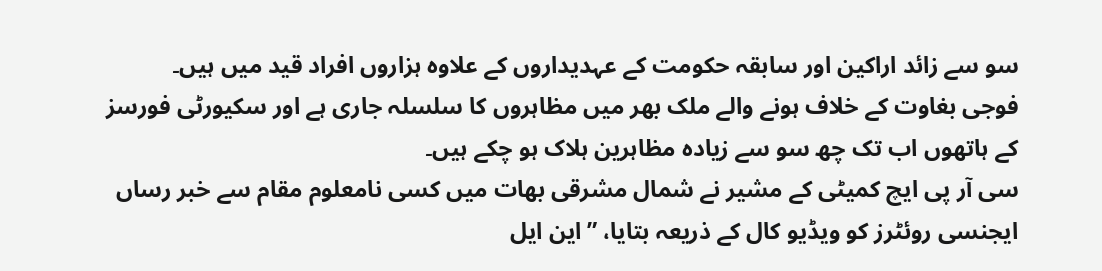سو سے زائد اراکین اور سابقہ حکومت کے عہدیداروں کے علاوہ ہزاروں افراد قید میں ہیں۔
فوجی بغاوت کے خلاف ہونے والے ملک بھر میں مظاہروں کا سلسلہ جاری ہے اور سکیورٹی فورسز کے ہاتھوں اب تک چھ سو سے زیادہ مظاہرین ہلاک ہو چکے ہیں۔
سی آر پی ایچ کمیٹی کے مشیر نے شمال مشرقی بھات میں کسی نامعلوم مقام سے خبر رساں ایجنسی روئٹرز کو ویڈیو کال کے ذریعہ بتایا، ”این ایل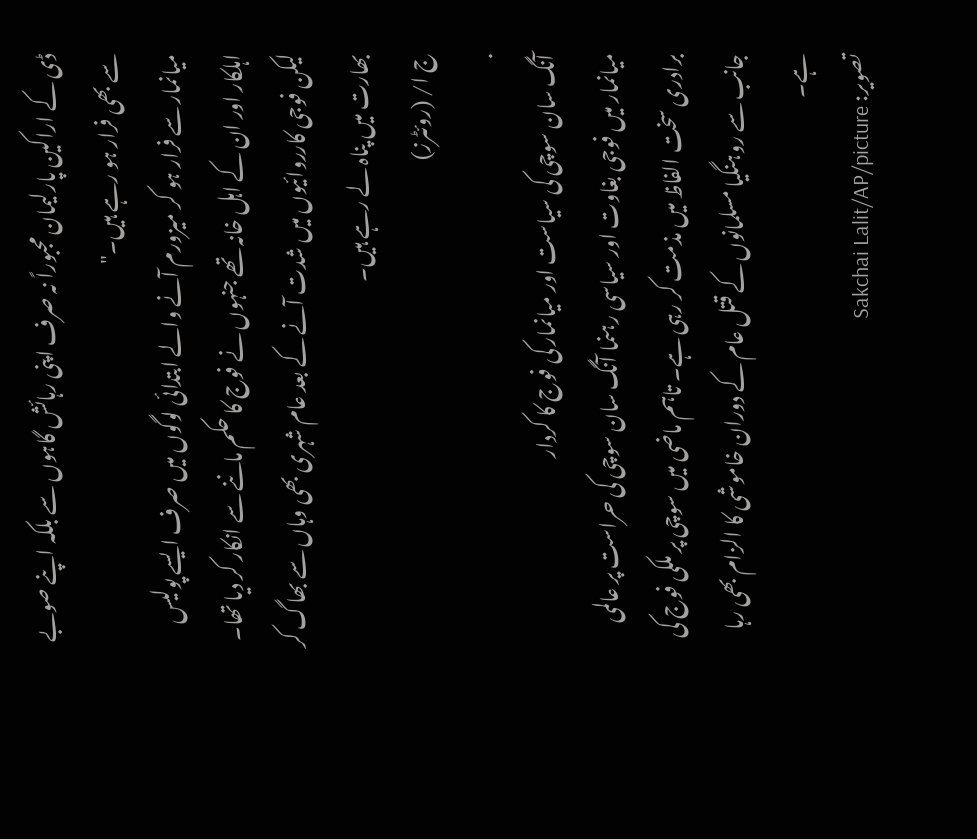ڈی کے اراکین پارلیمان مجبوراً نہ صرف اپنی رہائش گاہوں سے بلکہ اپنے صوبے سے بھی فرار ہو رہے ہیں۔"
میانمار سے فرار ہو کر میزورم آنے والے ابتدائی لوگوں میں صرف ایسے پولیس اہلکار اور ان کے اہل خانہ تھے جنہوں نے فوج کا حکم ماننے سے انکار کر دیا تھا۔ لیکن فوجی کارروائیوں میں شدت آنے کے بعد عام شہری بھی وہاں سے بھاگ کر بھارت میں پناہ لے رہے ہیں۔
ج ا/ (روئٹرز)
.
آنگ سان سوچی کی سیاست اور میانمار کی فوج کا کردار
میانمار میں فوجی بغاوت اور سیاسی رہنما آنگ سان سوچی کی حراست پر عالمی برادری سخت الفاظ میں مذمت کر رہی ہے۔ تاہم ماضی میں سوچی پر ملکی فوج کی جانب سے روہنگیا مسلمانوں کے قتل عام کے دوران خاموشی کا الزام بھی رہا ہے۔
تصویر: Sakchai Lalit/AP/picture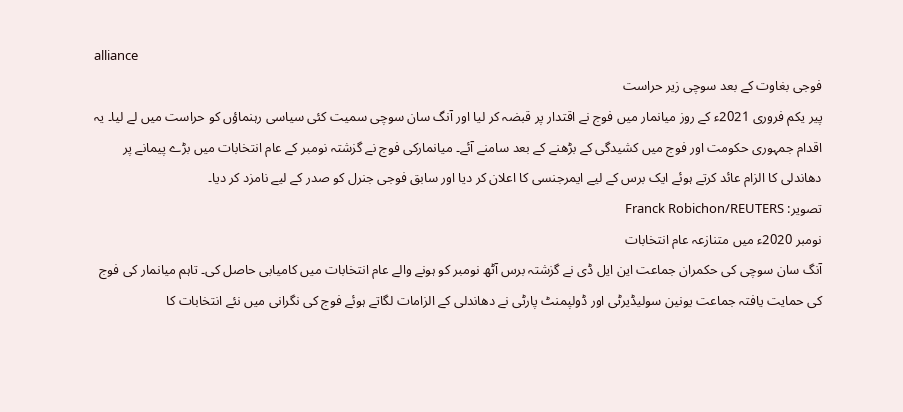alliance
فوجی بغاوت کے بعد سوچی زیر حراست
پیر یکم فروری 2021ء کے روز میانمار میں فوج نے اقتدار پر قبضہ کر لیا اور آنگ سان سوچی سمیت کئی سیاسی رہنماؤں کو حراست میں لے لیا۔ یہ اقدام جمہوری حکومت اور فوج میں کشیدگی کے بڑھنے کے بعد سامنے آئے۔ میانمارکی فوج نے گزشتہ نومبر کے عام انتخابات میں بڑے پیمانے پر دھاندلی کا الزام عائد کرتے ہوئے ایک برس کے لیے ایمرجنسی کا اعلان کر دیا اور سابق فوجی جنرل کو صدر کے لیے نامزد کر دیا۔
تصویر: Franck Robichon/REUTERS
نومبر 2020ء میں متنازعہ عام انتخابات
آنگ سان سوچی کی حکمران جماعت این ایل ڈی نے گزشتہ برس آٹھ نومبر کو ہونے والے عام انتخابات میں کامیابی حاصل کی۔ تاہم میانمار کی فوج کی حمایت یافتہ جماعت یونین سولیڈیرٹی اور ڈولپمنٹ پارٹی نے دھاندلی کے الزامات لگاتے ہوئے فوج کی نگرانی میں نئے انتخابات کا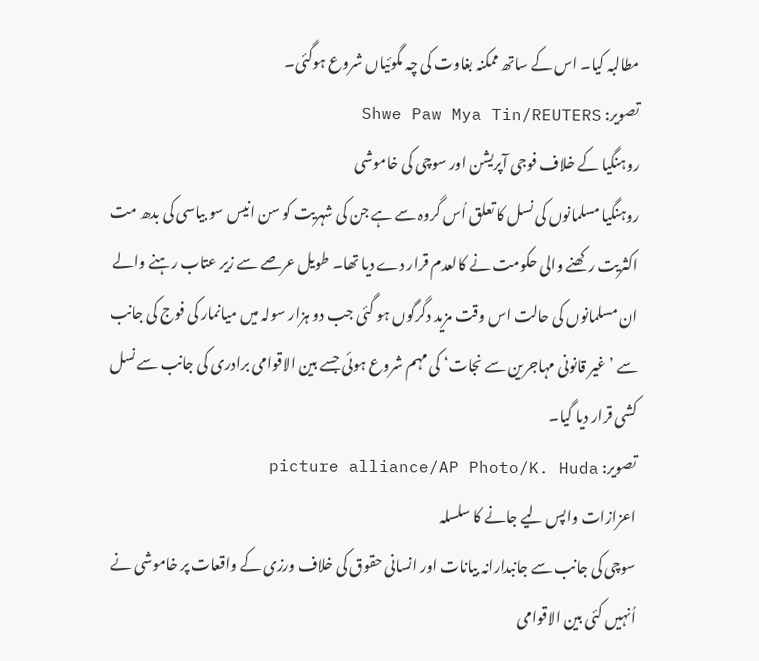مطالبہ کیا۔ اس کے ساتھ ممکنہ بغاوت کی چہ مگوئیاں شروع ہوگئی۔
تصویر: Shwe Paw Mya Tin/REUTERS
روہنگیا کے خلاف فوجی آپریشن اور سوچی کی خاموشی
روہنگیا مسلمانوں کی نسل کا تعلق اُس گروہ سے ہے جن کی شہریت کو سن انیس سو بیاسی کی بدھ مت اکثریت رکھنے والی حکومت نے کالعدم قرار دے دیا تھا۔ طویل عرصے سے زیر عتاب رہنے والے ان مسلمانوں کی حالت اس وقت مزید دگرگوں ہو گئی جب دو ہزار سولہ میں میانمار کی فوج کی جانب سے ’غیر قانونی مہاجرین سے نجات‘ کی مہم شروع ہوئی جسے بین الاقوامی برادری کی جانب سے نسل کشی قرار دیا گیا۔
تصویر: picture alliance/AP Photo/K. Huda
اعزازات واپس لیے جانے کا سلسلہ
سوچی کی جانب سے جانبدارانہ بیانات اور انسانی حقوق کی خلاف ورزی کے واقعات پر خاموشی نے اُنہیں کئی بین الاقوامی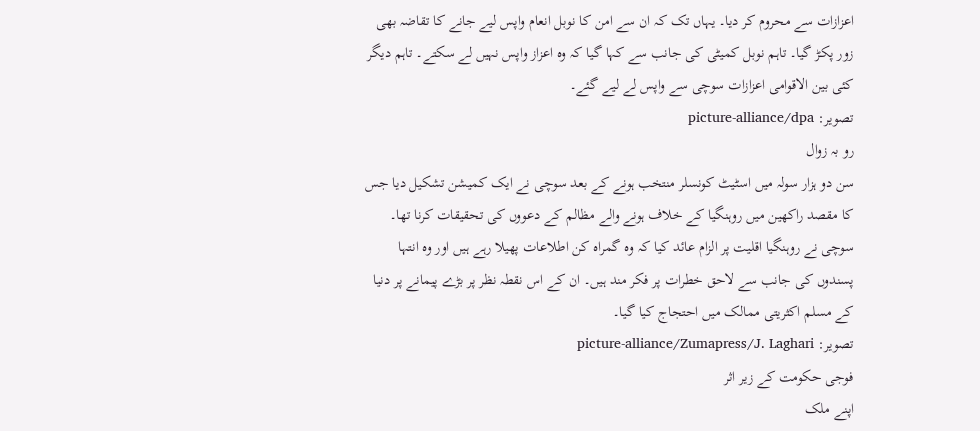اعزازات سے محروم کر دیا۔ یہاں تک کہ ان سے امن کا نوبل انعام واپس لیے جانے کا تقاضہ بھی زور پکڑ گیا۔ تاہم نوبل کمیٹی کی جانب سے کہا گیا کہ وہ اعزاز واپس نہیں لے سکتے۔ تاہم دیگر کئی بین الاقوامی اعزازات سوچی سے واپس لے لیے گئے۔
تصویر: picture-alliance/dpa
رو بہ زوال
سن دو ہزار سولہ میں اسٹیٹ کونسلر منتخب ہونے کے بعد سوچی نے ایک کمیشن تشکیل دیا جس کا مقصد راکھین میں روہنگیا کے خلاف ہونے والے مظالم کے دعووں کی تحقیقات کرنا تھا۔ سوچی نے روہنگیا اقلیت پر الزام عائد کیا کہ وہ گمراہ کن اطلاعات پھیلا رہے ہیں اور وہ انتہا پسندوں کی جانب سے لاحق خطرات پر فکر مند ہیں۔ ان کے اس نقطہ نظر پر بڑے پیمانے پر دنیا کے مسلم اکثریتی ممالک میں احتجاج کیا گیا۔
تصویر: picture-alliance/Zumapress/J. Laghari
فوجی حکومت کے زیر اثر
اپنے ملک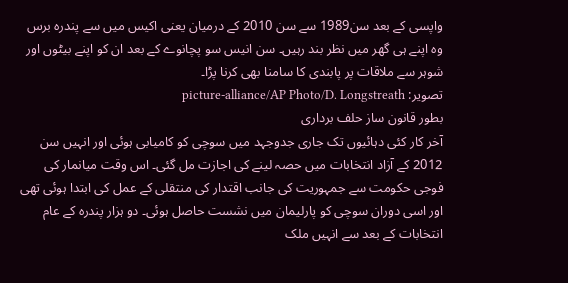واپسی کے بعد سن1989 سے سن 2010 کے درمیان یعنی اکیس میں سے پندرہ برس وہ اپنے ہی گھر میں نظر بند رہیں۔ سن انیس سو پچانوے کے بعد ان کو اپنے بیٹوں اور شوہر سے ملاقات پر پابندی کا سامنا بھی کرنا پڑا۔
تصویر: picture-alliance/AP Photo/D. Longstreath
بطور قانون ساز حلف برداری
آخر کار کئی دہائیوں تک جاری جدوجہد میں سوچی کو کامیابی ہوئی اور انہیں سن 2012 کے آزاد انتخابات میں حصہ لینے کی اجازت مل گئی۔ اس وقت میانمار کی فوجی حکومت سے جمہوریت کی جانب اقتدار کی منتقلی کے عمل کی ابتدا ہوئی تھی اور اسی دوران سوچی کو پارلیمان میں نشست حاصل ہوئی۔ دو ہزار پندرہ کے عام انتخابات کے بعد سے انہیں ملک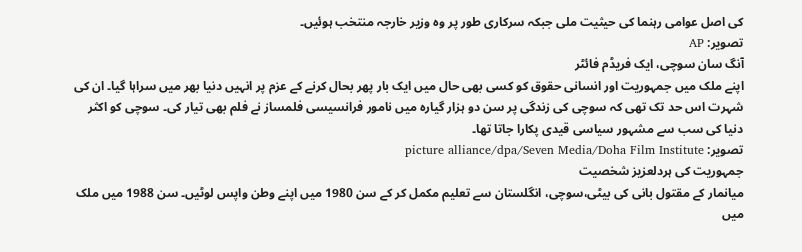کی اصل عوامی رہنما کی حیثیت ملی جبکہ سرکاری طور پر وہ وزیر خارجہ منتخب ہوئیں۔
تصویر: AP
آنگ سان سوچی، ایک فریڈم فائٹر
اپنے ملک میں جمہوریت اور انسانی حقوق کو کسی بھی حال میں ایک بار پھر بحال کرنے کے عزم پر انہیں دنیا بھر میں سراہا گیا۔ ان کی شہرت اس حد تک تھی کہ سوچی کی زندگی پر سن دو ہزار گیارہ میں نامور فرانسیسی فلمساز نے فلم بھی تیار کی۔ سوچی کو اکثر دنیا کی سب سے مشہور سیاسی قیدی پکارا جاتا تھا۔
تصویر: picture alliance/dpa/Seven Media/Doha Film Institute
جمہوریت کی ہردلعزیز شخصیت
میانمار کے مقتول بانی کی بیٹی،سوچی، انگلستان سے تعلیم مکمل کر کے سن 1980 میں اپنے وطن واپس لوٹیں۔ سن 1988 میں ملک میں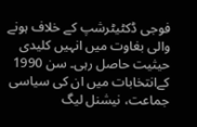فوجی ڈکٹیٹرشپ کے خلاف ہونے والی بغاوت میں انہیں کلیدی حیثیت حاصل رہی۔ سن 1990 کےانتخابات میں ان کی سیاسی جماعت، نیشنل لیگ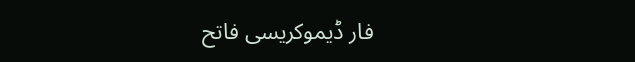فار ڈیموکریسی فاتح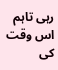رہی تاہم اس وقت کی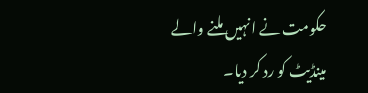حکومت نے انہیں ملنے والے مینڈیٹ کو رد کر دیا۔